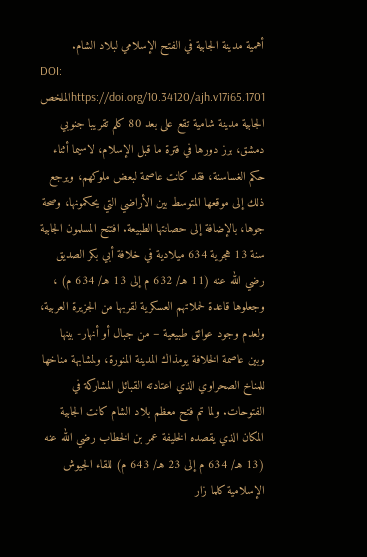أهمية مدينة الجابية في الفتح الإسلامي لبلاد الشام.
DOI:
https://doi.org/10.34120/ajh.v17i65.1701الملخص
الجابية مدينة شامية تقع على بعد 80 كلم تقريبا جنوبي دمشق، برز دورها في فترة ما قبل الإسلام، لاسيما أثناء حكم الغساسنة، فقد كانت عاصمة لبعض ملوكهم، ويرجع ذلك إلى موقعها المتوسط بين الأراضي التي يحكمونها، وصحة جوها، بالإضافة إلى حصانتها الطبيعة. افتتح المسلمون الجابية سنة 13 هجرية 634 ميلادية في خلافة أبي بكر الصديق رضي الله عنه (11 هـ/ 632 م إلى 13 هـ/ 634 م) ، وجعلوها قاعدة لحملاتهم العسكرية لقربها من الجزيرة العربية، ولعدم وجود عوائق طبيعية – من جبال أو أنهار- بينها وبين عاصمة الخلافة يومذاك المدينة المنورة، ولمشابهة مناخها للمناخ الصحراوي الذي اعتادته القبائل المشاركة في الفتوحات. ولما تم فتح معظم بلاد الشام كانت الجابية المكان الذي يقصده الخليفة عمر بن الخطاب رضي الله عنه (13 هـ/ 634 م إلى 23 هـ/ 643 م) للقاء الجيوش الإسلامية كلما زار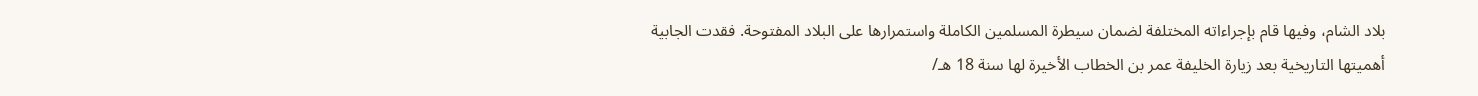بلاد الشام، وفيها قام بإجراءاته المختلفة لضمان سيطرة المسلمين الكاملة واستمرارها على البلاد المفتوحة. فقدت الجابية أهميتها التاريخية بعد زيارة الخليفة عمر بن الخطاب الأخيرة لها سنة 18 هـ/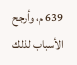639 م، وأرجح الأسباب لذلك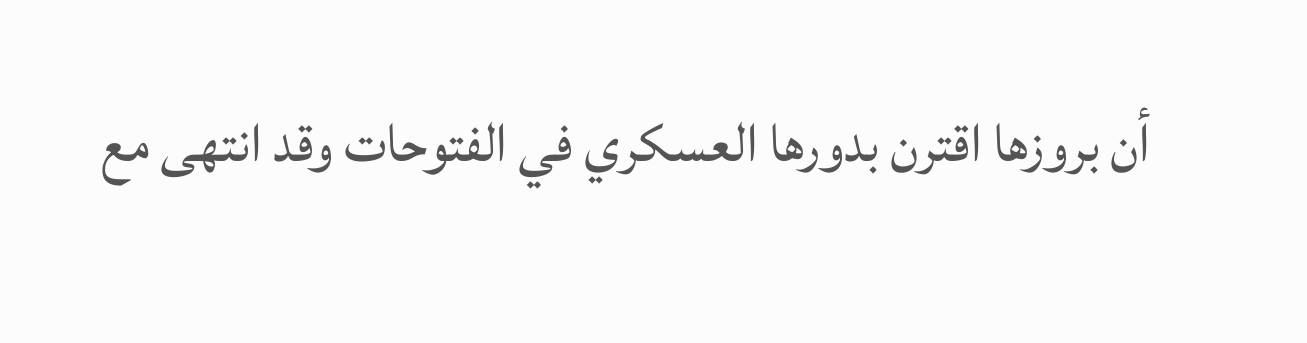أن بروزها اقترن بدورها العسكري في الفتوحات وقد انتهى مع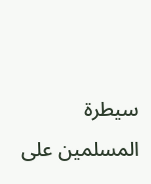سيطرة المسلمين على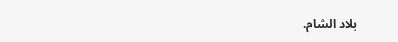بلاد الشام.